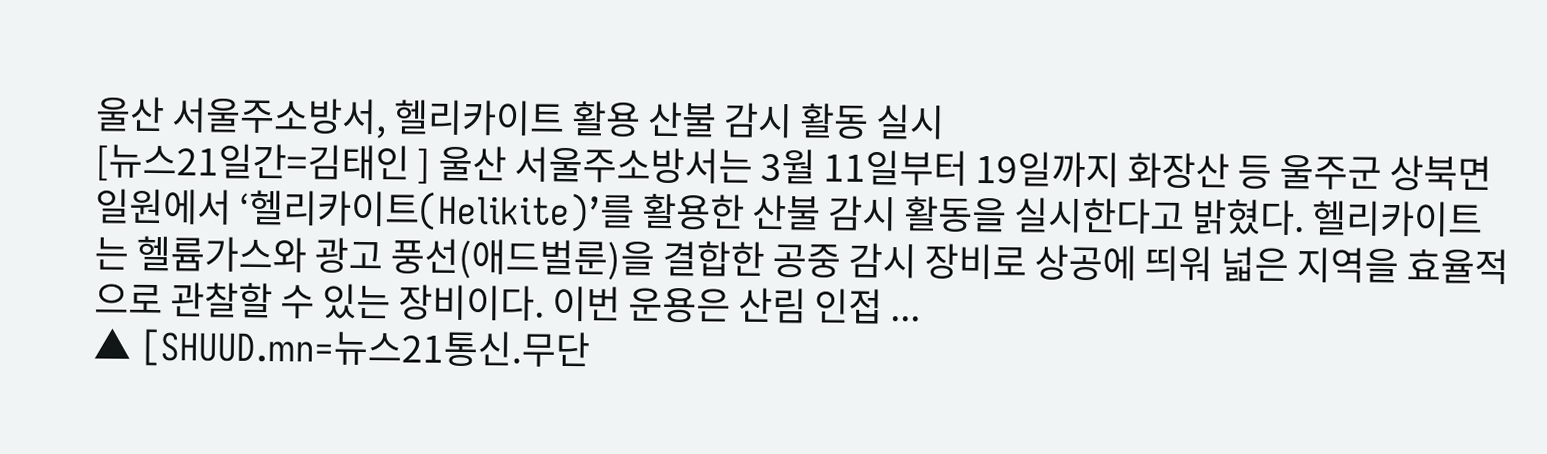울산 서울주소방서, 헬리카이트 활용 산불 감시 활동 실시
[뉴스21일간=김태인 ] 울산 서울주소방서는 3월 11일부터 19일까지 화장산 등 울주군 상북면 일원에서 ‘헬리카이트(Helikite)’를 활용한 산불 감시 활동을 실시한다고 밝혔다. 헬리카이트는 헬륨가스와 광고 풍선(애드벌룬)을 결합한 공중 감시 장비로 상공에 띄워 넓은 지역을 효율적으로 관찰할 수 있는 장비이다. 이번 운용은 산림 인접 ...
▲ [SHUUD.mn=뉴스21통신.무단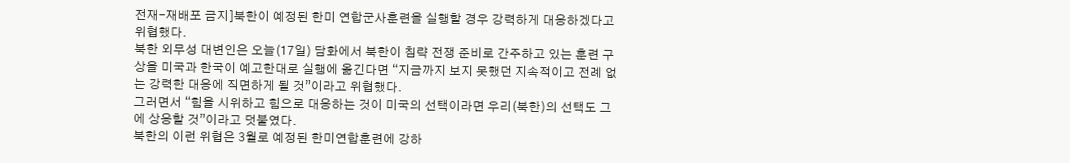전재-재배포 금지]북한이 예정된 한미 연합군사훈련을 실행할 경우 강력하게 대응하겠다고 위협했다.
북한 외무성 대변인은 오늘(17일) 담화에서 북한이 침략 전쟁 준비로 간주하고 있는 훈련 구상을 미국과 한국이 예고한대로 실행에 옮긴다면 “지금까지 보지 못했던 지속적이고 전례 없는 강력한 대응에 직면하게 될 것”이라고 위협했다.
그러면서 “힘을 시위하고 힘으로 대응하는 것이 미국의 선택이라면 우리(북한)의 선택도 그에 상응할 것”이라고 덧붙였다.
북한의 이런 위협은 3월로 예정된 한미연합훈련에 강하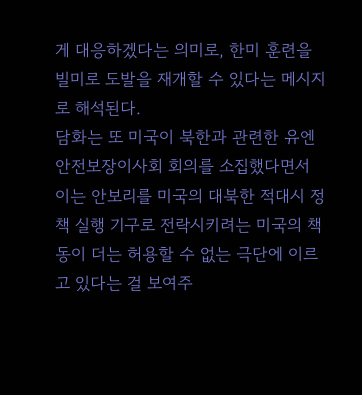게 대응하겠다는 의미로, 한미 훈련을 빌미로 도발을 재개할 수 있다는 메시지로 해석된다.
담화는 또 미국이 북한과 관련한 유엔 안전보장이사회 회의를 소집했다면서 이는 안보리를 미국의 대북한 적대시 정책 실행 기구로 전락시키려는 미국의 책동이 더는 허용할 수 없는 극단에 이르고 있다는 걸 보여주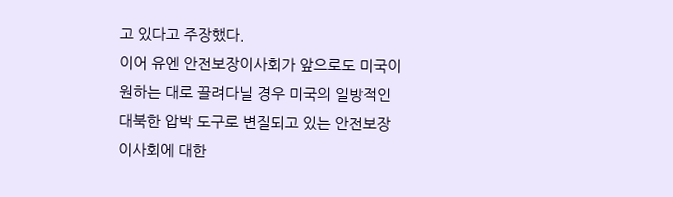고 있다고 주장했다.
이어 유엔 안전보장이사회가 앞으로도 미국이 원하는 대로 끌려다닐 경우 미국의 일방적인 대북한 압박 도구로 변질되고 있는 안전보장이사회에 대한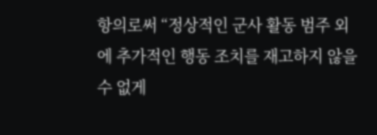항의로써 “정상적인 군사 활동 범주 외에 추가적인 행동 조치를 재고하지 않을 수 없게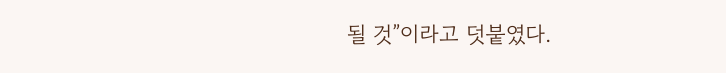될 것”이라고 덧붙였다.